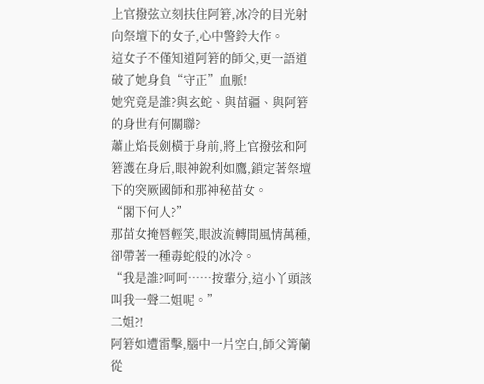上官撥弦立刻扶住阿箬,冰冷的目光射向祭壇下的女子,心中警鈴大作。
這女子不僅知道阿箬的師父,更一語道破了她身負“守正”血脈!
她究竟是誰?與玄蛇、與苗疆、與阿箬的身世有何關聯?
蕭止焰長劍橫于身前,將上官撥弦和阿箬護在身后,眼神銳利如鷹,鎖定著祭壇下的突厥國師和那神秘苗女。
“閣下何人?”
那苗女掩唇輕笑,眼波流轉間風情萬種,卻帶著一種毒蛇般的冰冷。
“我是誰?呵呵……按輩分,這小丫頭該叫我一聲二姐呢。”
二姐?!
阿箬如遭雷擊,腦中一片空白,師父箐蘭從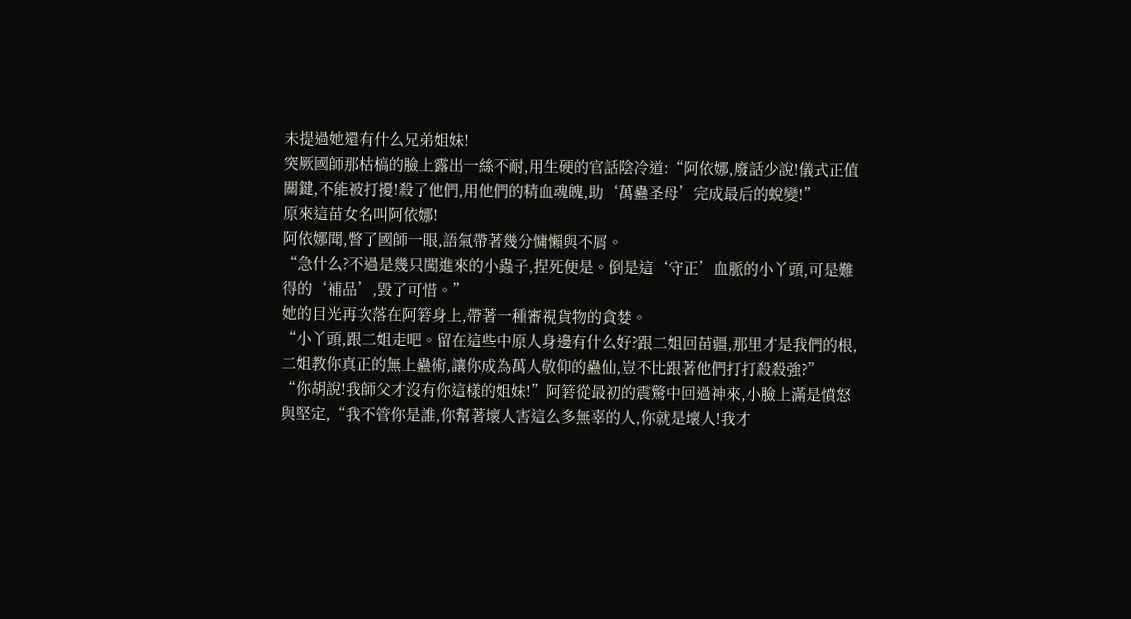未提過她還有什么兄弟姐妹!
突厥國師那枯槁的臉上露出一絲不耐,用生硬的官話陰冷道:“阿依娜,廢話少說!儀式正值關鍵,不能被打擾!殺了他們,用他們的精血魂魄,助‘萬蠱圣母’完成最后的蛻變!”
原來這苗女名叫阿依娜!
阿依娜聞,瞥了國師一眼,語氣帶著幾分慵懶與不屑。
“急什么?不過是幾只闖進來的小蟲子,捏死便是。倒是這‘守正’血脈的小丫頭,可是難得的‘補品’,毀了可惜。”
她的目光再次落在阿箬身上,帶著一種審視貨物的貪婪。
“小丫頭,跟二姐走吧。留在這些中原人身邊有什么好?跟二姐回苗疆,那里才是我們的根,二姐教你真正的無上蠱術,讓你成為萬人敬仰的蠱仙,豈不比跟著他們打打殺殺強?”
“你胡說!我師父才沒有你這樣的姐妹!”阿箬從最初的震驚中回過神來,小臉上滿是憤怒與堅定,“我不管你是誰,你幫著壞人害這么多無辜的人,你就是壞人!我才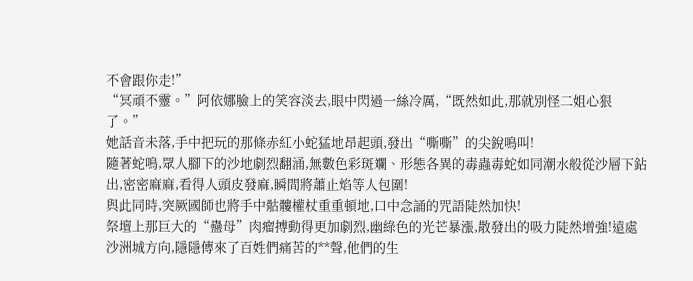不會跟你走!”
“冥頑不靈。”阿依娜臉上的笑容淡去,眼中閃過一絲冷厲,“既然如此,那就別怪二姐心狠了。”
她話音未落,手中把玩的那條赤紅小蛇猛地昂起頭,發出“嘶嘶”的尖銳鳴叫!
隨著蛇鳴,眾人腳下的沙地劇烈翻涌,無數色彩斑斕、形態各異的毒蟲毒蛇如同潮水般從沙層下鉆出,密密麻麻,看得人頭皮發麻,瞬間將蕭止焰等人包圍!
與此同時,突厥國師也將手中骷髏權杖重重頓地,口中念誦的咒語陡然加快!
祭壇上那巨大的“蠱母”肉瘤搏動得更加劇烈,幽綠色的光芒暴漲,散發出的吸力陡然增強!遠處沙洲城方向,隱隱傳來了百姓們痛苦的**聲,他們的生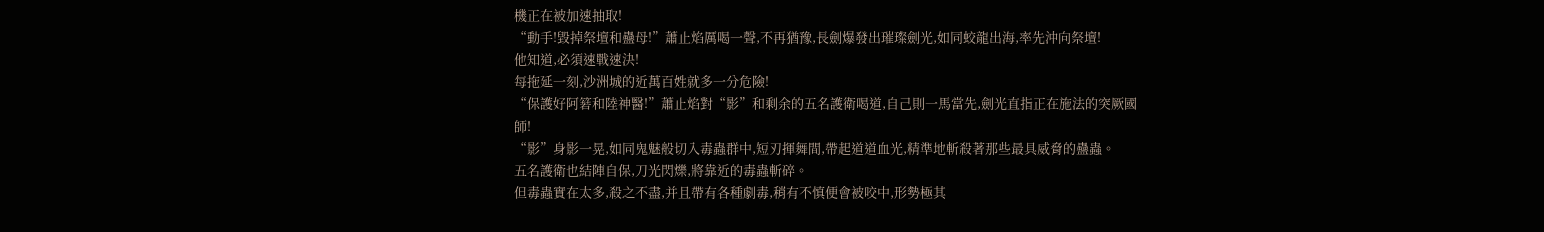機正在被加速抽取!
“動手!毀掉祭壇和蠱母!”蕭止焰厲喝一聲,不再猶豫,長劍爆發出璀璨劍光,如同蛟龍出海,率先沖向祭壇!
他知道,必須速戰速決!
每拖延一刻,沙洲城的近萬百姓就多一分危險!
“保護好阿箬和陸神醫!”蕭止焰對“影”和剩余的五名護衛喝道,自己則一馬當先,劍光直指正在施法的突厥國師!
“影”身影一晃,如同鬼魅般切入毒蟲群中,短刃揮舞間,帶起道道血光,精準地斬殺著那些最具威脅的蠱蟲。
五名護衛也結陣自保,刀光閃爍,將靠近的毒蟲斬碎。
但毒蟲實在太多,殺之不盡,并且帶有各種劇毒,稍有不慎便會被咬中,形勢極其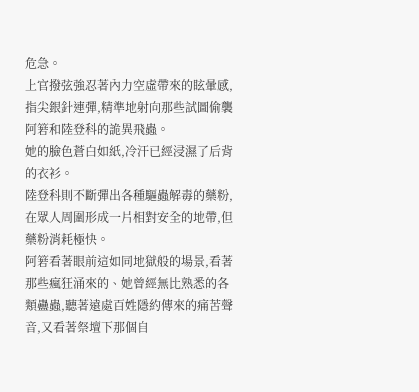危急。
上官撥弦強忍著內力空虛帶來的眩暈感,指尖銀針連彈,精準地射向那些試圖偷襲阿箬和陸登科的詭異飛蟲。
她的臉色蒼白如紙,冷汗已經浸濕了后背的衣衫。
陸登科則不斷彈出各種驅蟲解毒的藥粉,在眾人周圍形成一片相對安全的地帶,但藥粉消耗極快。
阿箬看著眼前這如同地獄般的場景,看著那些瘋狂涌來的、她曾經無比熟悉的各類蠱蟲,聽著遠處百姓隱約傳來的痛苦聲音,又看著祭壇下那個自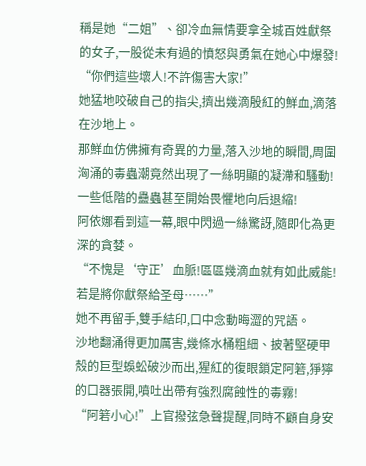稱是她“二姐”、卻冷血無情要拿全城百姓獻祭的女子,一股從未有過的憤怒與勇氣在她心中爆發!
“你們這些壞人!不許傷害大家!”
她猛地咬破自己的指尖,擠出幾滴殷紅的鮮血,滴落在沙地上。
那鮮血仿佛擁有奇異的力量,落入沙地的瞬間,周圍洶涌的毒蟲潮竟然出現了一絲明顯的凝滯和騷動!
一些低階的蠱蟲甚至開始畏懼地向后退縮!
阿依娜看到這一幕,眼中閃過一絲驚訝,隨即化為更深的貪婪。
“不愧是‘守正’血脈!區區幾滴血就有如此威能!若是將你獻祭給圣母……”
她不再留手,雙手結印,口中念動晦澀的咒語。
沙地翻涌得更加厲害,幾條水桶粗細、披著堅硬甲殼的巨型蜈蚣破沙而出,猩紅的復眼鎖定阿箬,猙獰的口器張開,噴吐出帶有強烈腐蝕性的毒霧!
“阿箬小心!”上官撥弦急聲提醒,同時不顧自身安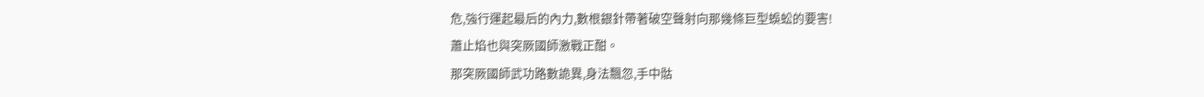危,強行運起最后的內力,數根銀針帶著破空聲射向那幾條巨型蜈蚣的要害!
蕭止焰也與突厥國師激戰正酣。
那突厥國師武功路數詭異,身法飄忽,手中骷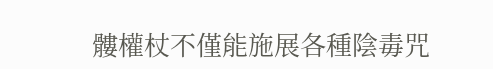髏權杖不僅能施展各種陰毒咒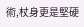術,杖身更是堅硬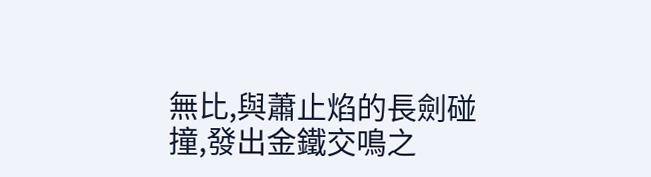無比,與蕭止焰的長劍碰撞,發出金鐵交鳴之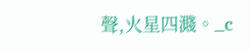聲,火星四濺。_c